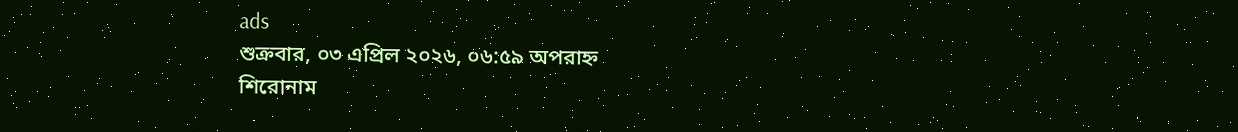ads
শুক্রবার, ০৩ এপ্রিল ২০২৬, ০৬:৫৯ অপরাহ্ন
শিরোনাম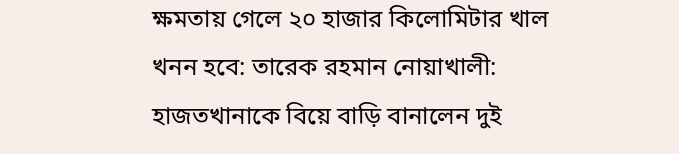ক্ষমতায় গেলে ২০ হাজার কিলোমিটার খাল খনন হবে: তারেক রহমান নোয়াখালী: হাজতখানাকে বিয়ে বাড়ি বানালেন দুই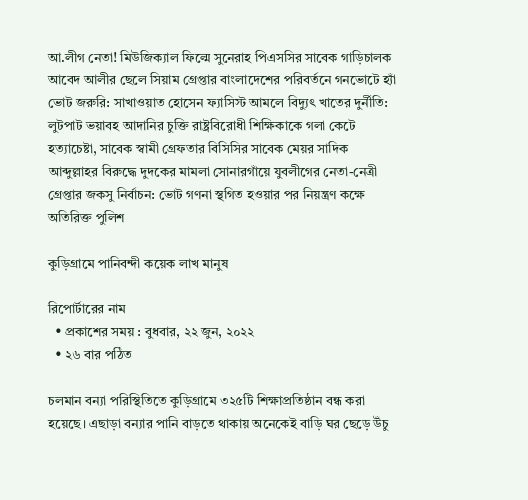আ.লীগ নেতা! মিউজিক্যাল ফিল্মে সুনেরাহ পিএসসির সাবেক গাড়িচালক আবেদ আলীর ছেলে সিয়াম গ্রেপ্তার বাংলাদেশের পরিবর্তনে গনভোটে হ্যাঁ ভোট জরুরি: সাখাওয়াত হোসেন ফ্যাসিস্ট আমলে বিদ্যুৎ খাতের দুর্নীতি: লুটপাট ভয়াবহ আদানির চুক্তি রাষ্ট্রবিরোধী শিক্ষিকাকে গলা কেটে হত্যাচেষ্টা, সাবেক স্বামী গ্রেফতার বিসিসির সাবেক মেয়র সাদিক আব্দুল্লাহর বিরুদ্ধে দুদকের মামলা সোনারগাঁয়ে যুবলীগের নেতা-নেত্রী গ্রেপ্তার জকসু নির্বাচন: ভোট গণনা স্থগিত হওয়ার পর নিয়ন্ত্রণ কক্ষে অতিরিক্ত পুলিশ

কুড়িগ্রামে পানিবন্দী কয়েক লাখ মানুষ

রিপোর্টারের নাম
  • প্রকাশের সময় : বুধবার, ২২ জুন, ২০২২
  • ২৬ বার পঠিত

চলমান বন্যা পরিস্থিতিতে কুড়িগ্রামে ৩২৫টি শিক্ষাপ্রতিষ্ঠান বন্ধ করা হয়েছে। এছাড়া বন্যার পানি বাড়তে থাকায় অনেকেই বাড়ি ঘর ছেড়ে উঁচু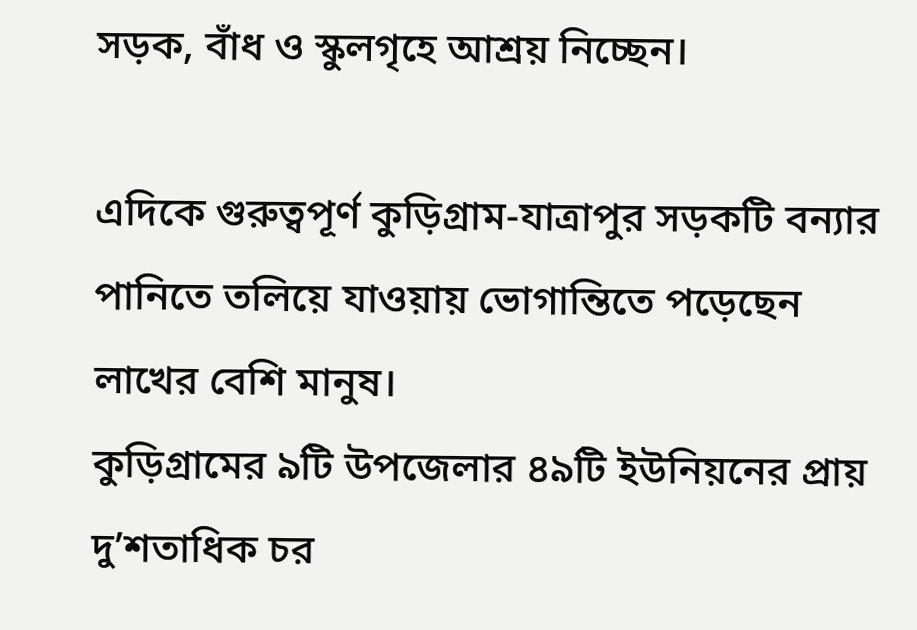সড়ক, বাঁধ ও স্কুলগৃহে আশ্রয় নিচ্ছেন।

এদিকে গুরুত্বপূর্ণ কুড়িগ্রাম-যাত্রাপুর সড়কটি বন্যার পানিতে তলিয়ে যাওয়ায় ভোগান্তিতে পড়েছেন লাখের বেশি মানুষ।
কুড়িগ্রামের ৯টি উপজেলার ৪৯টি ইউনিয়নের প্রায় দু’শতাধিক চর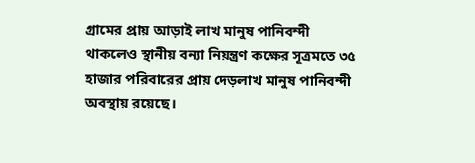গ্রামের প্রায় আড়াই লাখ মানুষ পানিবন্দী থাকলেও স্থানীয় বন্যা নিয়ন্ত্রণ কক্ষের সূত্রমতে ৩৫ হাজার পরিবারের প্রায় দেড়লাখ মানুষ পানিবন্দী অবস্থায় রয়েছে।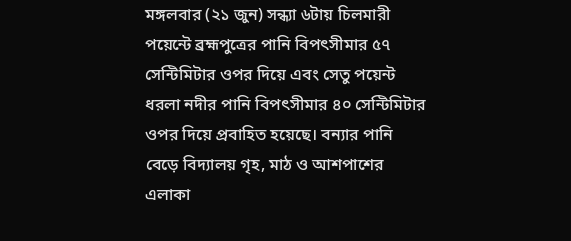মঙ্গলবার (২১ জুন) সন্ধ্যা ৬টায় চিলমারী পয়েন্টে ব্রহ্মপুত্রের পানি বিপৎসীমার ৫৭ সেন্টিমিটার ওপর দিয়ে এবং সেতু পয়েন্ট ধরলা নদীর পানি বিপৎসীমার ৪০ সেন্টিমিটার ওপর দিয়ে প্রবাহিত হয়েছে। বন্যার পানি বেড়ে বিদ্যালয় গৃহ, মাঠ ও আশপাশের এলাকা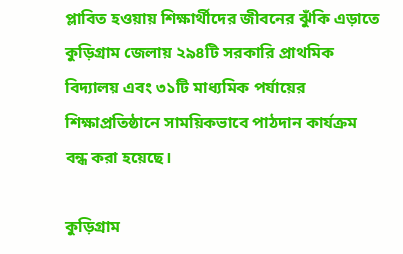প্লাবিত হওয়ায় শিক্ষার্থীদের জীবনের ঝুঁকি এড়াতে কুড়িগ্রাম জেলায় ২৯৪টি সরকারি প্রাথমিক বিদ্যালয় এবং ৩১টি মাধ্যমিক পর্যায়ের শিক্ষাপ্রতিষ্ঠানে সাময়িকভাবে পাঠদান কার্যক্রম বন্ধ করা হয়েছে।

কুড়িগ্রাম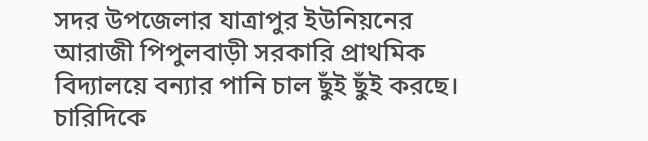সদর উপজেলার যাত্রাপুর ইউনিয়নের আরাজী পিপুলবাড়ী সরকারি প্রাথমিক বিদ্যালয়ে বন্যার পানি চাল ছুঁই ছুঁই করছে। চারিদিকে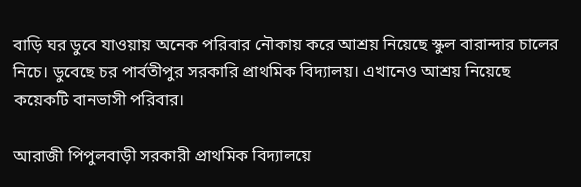বাড়ি ঘর ডুবে যাওয়ায় অনেক পরিবার নৌকায় করে আশ্রয় নিয়েছে স্কুল বারান্দার চালের নিচে। ডুবেছে চর পার্বতীপুর সরকারি প্রাথমিক বিদ্যালয়। এখানেও আশ্রয় নিয়েছে কয়েকটি বানভাসী পরিবার।

আরাজী পিপুলবাড়ী সরকারী প্রাথমিক বিদ্যালয়ে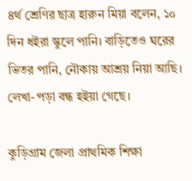৪র্থ শ্রেণির ছাত্র হারুন মিয়া বলেন, ১০ দিন ধইরা স্কুলে পানি। বাড়িতেও ঘরের ভিতর পানি, নৌকায় আশ্রয় নিয়া আছি। লেখা-পড়া বন্ধ হইয়া গেছে।

কুড়িগ্রাম জেলা প্রাথমিক শিক্ষা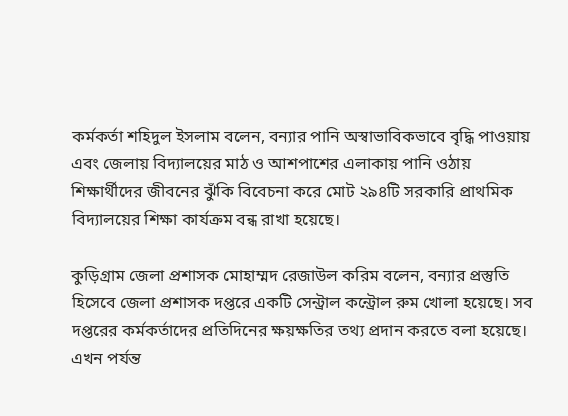কর্মকর্তা শহিদুল ইসলাম বলেন, বন্যার পানি অস্বাভাবিকভাবে বৃদ্ধি পাওয়ায় এবং জেলায় বিদ্যালয়ের মাঠ ও আশপাশের এলাকায় পানি ওঠায় শিক্ষার্থীদের জীবনের ঝুঁকি বিবেচনা করে মোট ২৯৪টি সরকারি প্রাথমিক বিদ্যালয়ের শিক্ষা কার্যক্রম বন্ধ রাখা হয়েছে।

কুড়িগ্রাম জেলা প্রশাসক মোহাম্মদ রেজাউল করিম বলেন, বন্যার প্রস্তুতি হিসেবে জেলা প্রশাসক দপ্তরে একটি সেন্ট্রাল কন্ট্রোল রুম খোলা হয়েছে। সব দপ্তরের কর্মকর্তাদের প্রতিদিনের ক্ষয়ক্ষতির তথ্য প্রদান করতে বলা হয়েছে। এখন পর্যন্ত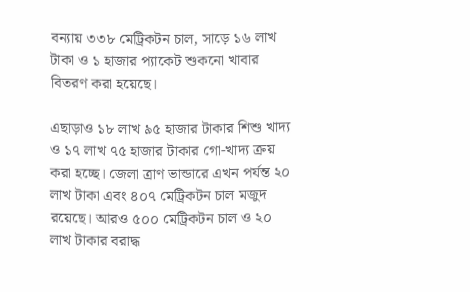বন্যায় ৩৩৮ মেট্রিকটন চাল, সাড়ে ১৬ লাখ টাকা ও ১ হাজার প্যাকেট শুকনো খাবার বিতরণ করা হয়েছে।

এছাড়াও ১৮ লাখ ৯৫ হাজার টাকার শিশু খাদ্য ও ১৭ লাখ ৭৫ হাজার টাকার গো-খাদ্য ক্রয় করা হচ্ছে। জেলা ত্রাণ ভান্ডারে এখন পর্যন্ত ২০ লাখ টাকা এবং ৪০৭ মেট্রিকটন চাল মজুদ রয়েছে। আরও ৫০০ মেট্রিকটন চাল ও ২০ লাখ টাকার বরাদ্ধ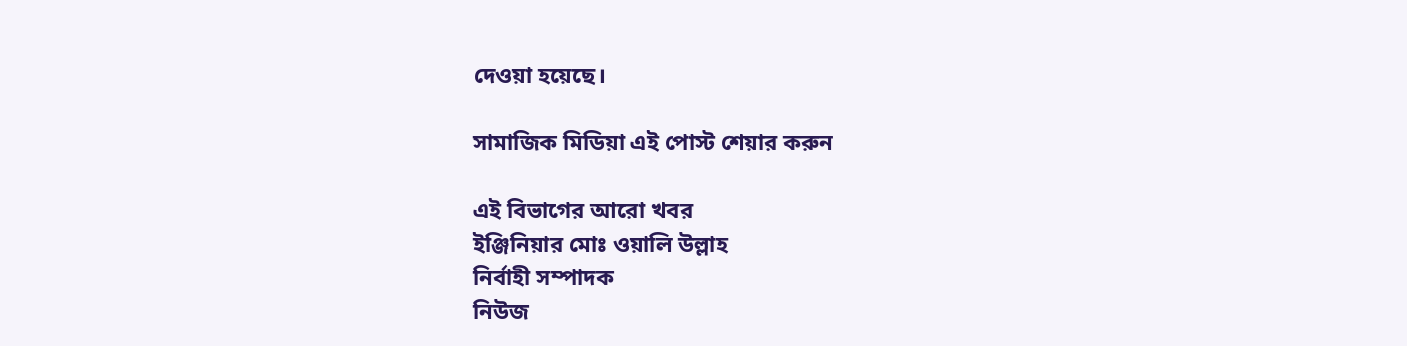দেওয়া হয়েছে।

সামাজিক মিডিয়া এই পোস্ট শেয়ার করুন

এই বিভাগের আরো খবর
ইঞ্জিনিয়ার মোঃ ওয়ালি উল্লাহ
নির্বাহী সম্পাদক
নিউজ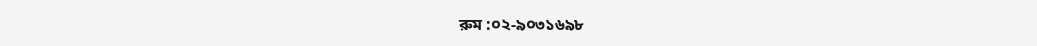রুম :০২-৯০৩১৬৯৮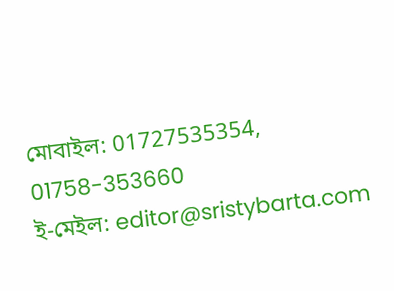মোবাইল: 01727535354, 01758-353660
ই-মেইল: editor@sristybarta.com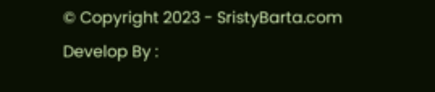© Copyright 2023 - SristyBarta.com
Develop By :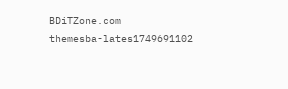BDiTZone.com
themesba-lates1749691102